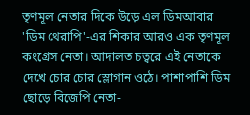তৃণমূল নেতার দিকে উড়ে এল ডিমআবার 'ডিম থেরাপি'-এর শিকার আরও এক তৃণমূল কংগ্রেস নেতা। আদালত চত্বরে এই নেতাকে দেখে চোর চোর স্লোগান ওঠে। পাশাপাশি ডিম ছোড়ে বিজেপি নেতা-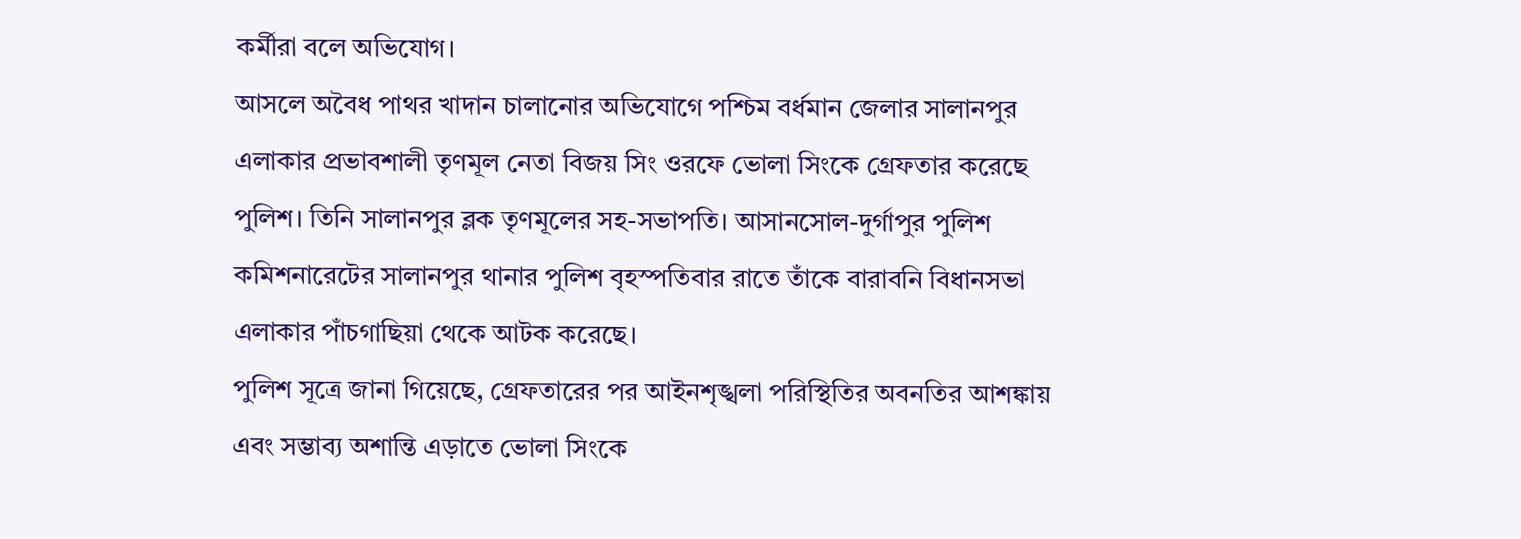কর্মীরা বলে অভিযোগ।
আসলে অবৈধ পাথর খাদান চালানোর অভিযোগে পশ্চিম বর্ধমান জেলার সালানপুর এলাকার প্রভাবশালী তৃণমূল নেতা বিজয় সিং ওরফে ভোলা সিংকে গ্রেফতার করেছে পুলিশ। তিনি সালানপুর ব্লক তৃণমূলের সহ-সভাপতি। আসানসোল-দুর্গাপুর পুলিশ কমিশনারেটের সালানপুর থানার পুলিশ বৃহস্পতিবার রাতে তাঁকে বারাবনি বিধানসভা এলাকার পাঁচগাছিয়া থেকে আটক করেছে।
পুলিশ সূত্রে জানা গিয়েছে, গ্রেফতারের পর আইনশৃঙ্খলা পরিস্থিতির অবনতির আশঙ্কায় এবং সম্ভাব্য অশান্তি এড়াতে ভোলা সিংকে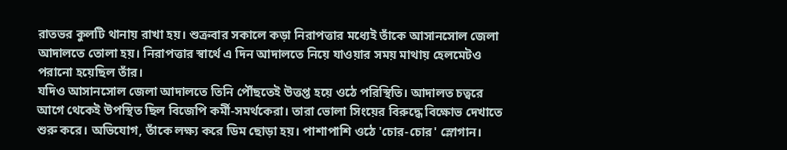রাতভর কুলটি থানায় রাখা হয়। শুক্রবার সকালে কড়া নিরাপত্তার মধ্যেই তাঁকে আসানসোল জেলা আদালতে তোলা হয়। নিরাপত্তার স্বার্থে এ দিন আদালতে নিয়ে যাওয়ার সময় মাথায় হেলমেটও পরানো হয়েছিল তাঁর।
যদিও আসানসোল জেলা আদালতে তিনি পৌঁছতেই উত্তপ্ত হয়ে ওঠে পরিস্থিতি। আদালত চত্বরে আগে থেকেই উপস্থিত ছিল বিজেপি কর্মী-সমর্থকেরা। তারা ভোলা সিংয়ের বিরুদ্ধে বিক্ষোভ দেখাতে শুরু করে। অভিযোগ, তাঁকে লক্ষ্য করে ডিম ছোড়া হয়। পাশাপাশি ওঠে 'চোর-চোর' স্লোগান।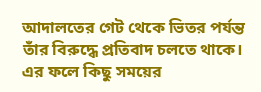আদালতের গেট থেকে ভিতর পর্যন্ত তাঁর বিরুদ্ধে প্রতিবাদ চলতে থাকে।
এর ফলে কিছু সময়ের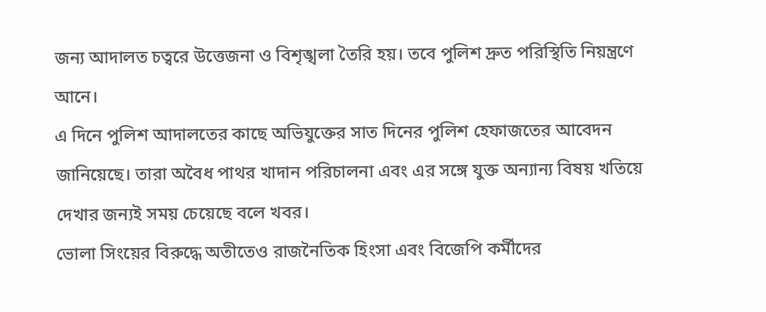জন্য আদালত চত্বরে উত্তেজনা ও বিশৃঙ্খলা তৈরি হয়। তবে পুলিশ দ্রুত পরিস্থিতি নিয়ন্ত্রণে আনে।
এ দিনে পুলিশ আদালতের কাছে অভিযুক্তের সাত দিনের পুলিশ হেফাজতের আবেদন জানিয়েছে। তারা অবৈধ পাথর খাদান পরিচালনা এবং এর সঙ্গে যুক্ত অন্যান্য বিষয় খতিয়ে দেখার জন্যই সময় চেয়েছে বলে খবর।
ভোলা সিংয়ের বিরুদ্ধে অতীতেও রাজনৈতিক হিংসা এবং বিজেপি কর্মীদের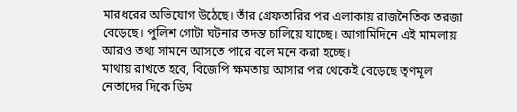মারধরের অভিযোগ উঠেছে। তাঁর গ্রেফতারির পর এলাকায় রাজনৈতিক তরজা বেড়েছে। পুলিশ গোটা ঘটনার তদন্ত চালিয়ে যাচ্ছে। আগামিদিনে এই মামলায় আরও তথ্য সামনে আসতে পারে বলে মনে করা হচ্ছে।
মাথায় রাখতে হবে, বিজেপি ক্ষমতায় আসার পর থেকেই বেড়েছে তৃণমূল নেতাদের দিকে ডিম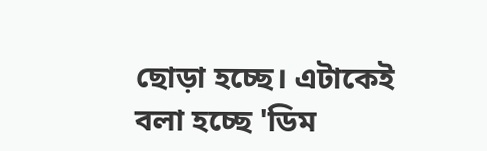ছোড়া হচ্ছে। এটাকেই বলা হচ্ছে 'ডিম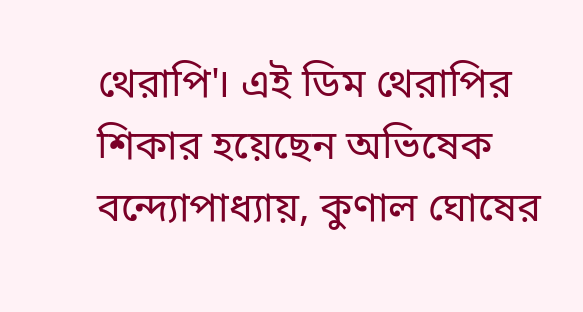থেরাপি'। এই ডিম থেরাপির শিকার হয়েছেন অভিষেক বন্দ্যোপাধ্যায়, কুণাল ঘোষের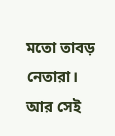মতো তাবড় নেতারা। আর সেই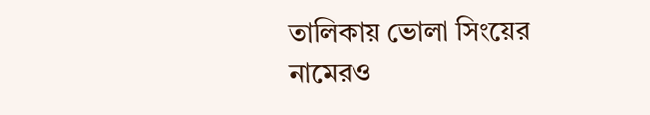তালিকায় ভোলা সিংয়ের নামেরও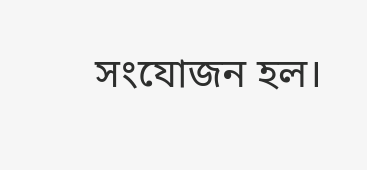সংযোজন হল।